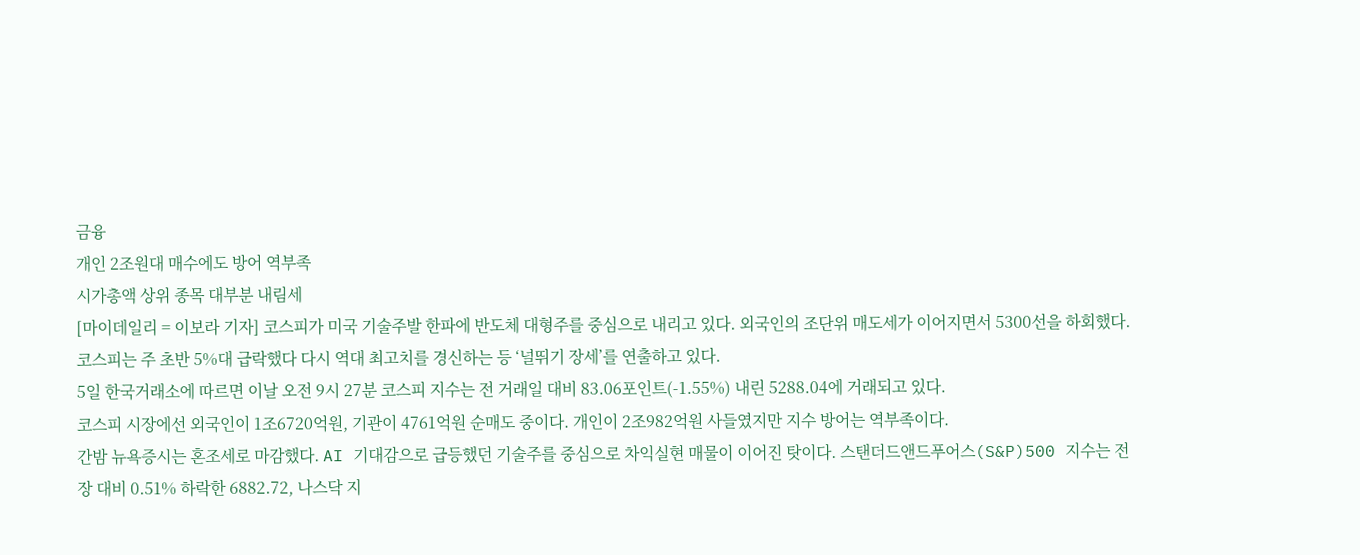금융
개인 2조원대 매수에도 방어 역부족
시가총액 상위 종목 대부분 내림세
[마이데일리 = 이보라 기자] 코스피가 미국 기술주발 한파에 반도체 대형주를 중심으로 내리고 있다. 외국인의 조단위 매도세가 이어지면서 5300선을 하회했다. 코스피는 주 초반 5%대 급락했다 다시 역대 최고치를 경신하는 등 ‘널뛰기 장세’를 연출하고 있다.
5일 한국거래소에 따르면 이날 오전 9시 27분 코스피 지수는 전 거래일 대비 83.06포인트(-1.55%) 내린 5288.04에 거래되고 있다.
코스피 시장에선 외국인이 1조6720억원, 기관이 4761억원 순매도 중이다. 개인이 2조982억원 사들였지만 지수 방어는 역부족이다.
간밤 뉴욕증시는 혼조세로 마감했다. AI 기대감으로 급등했던 기술주를 중심으로 차익실현 매물이 이어진 탓이다. 스탠더드앤드푸어스(S&P)500 지수는 전장 대비 0.51% 하락한 6882.72, 나스닥 지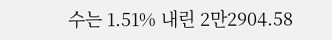수는 1.51% 내린 2만2904.58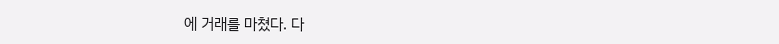에 거래를 마쳤다. 다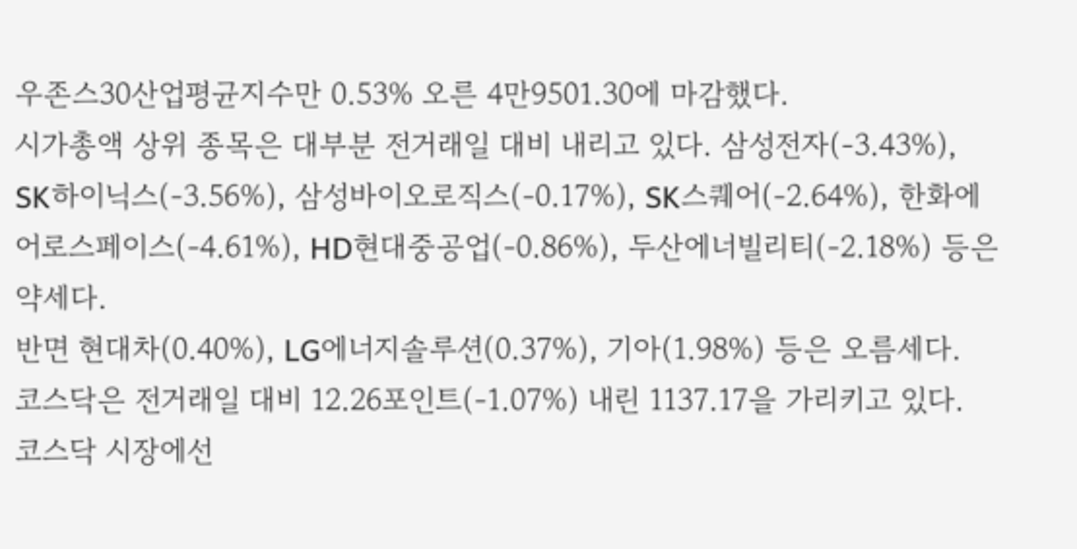우존스30산업평균지수만 0.53% 오른 4만9501.30에 마감했다.
시가총액 상위 종목은 대부분 전거래일 대비 내리고 있다. 삼성전자(-3.43%), SK하이닉스(-3.56%), 삼성바이오로직스(-0.17%), SK스퀘어(-2.64%), 한화에어로스페이스(-4.61%), HD현대중공업(-0.86%), 두산에너빌리티(-2.18%) 등은 약세다.
반면 현대차(0.40%), LG에너지솔루션(0.37%), 기아(1.98%) 등은 오름세다.
코스닥은 전거래일 대비 12.26포인트(-1.07%) 내린 1137.17을 가리키고 있다.
코스닥 시장에선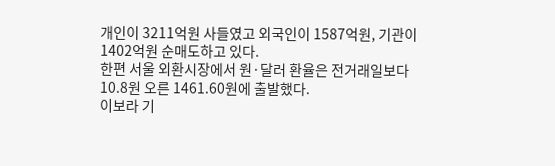개인이 3211억원 사들였고 외국인이 1587억원, 기관이 1402억원 순매도하고 있다.
한편 서울 외환시장에서 원·달러 환율은 전거래일보다 10.8원 오른 1461.60원에 출발했다.
이보라 기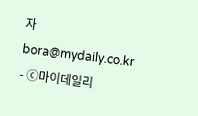자 bora@mydaily.co.kr
- ⓒ마이데일리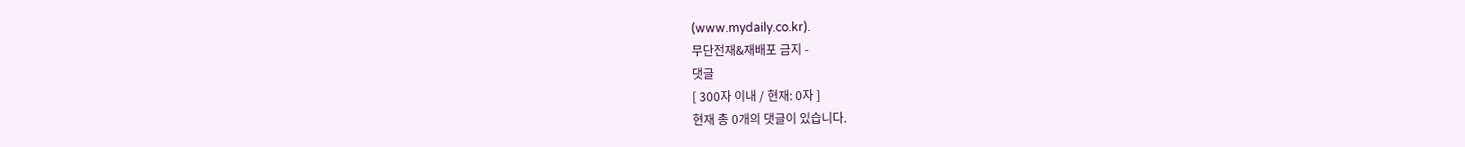(www.mydaily.co.kr).
무단전재&재배포 금지 -
댓글
[ 300자 이내 / 현재: 0자 ]
현재 총 0개의 댓글이 있습니다.